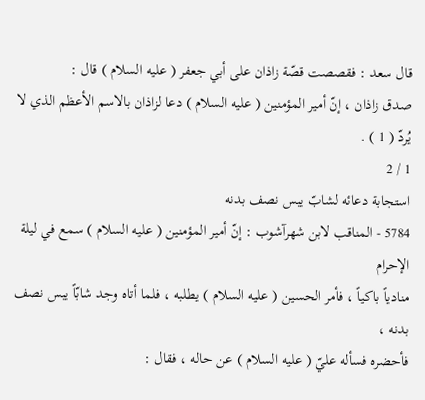قال سعد : فقصصت قصّة زاذان على أبي جعفر ( عليه السلام ) قال :
صدق زاذان ، إنّ أمير المؤمنين ( عليه السلام ) دعا لزاذان بالاسم الأعظم الذي لا يُردّ ( 1 ) .
1 / 2
استجابة دعائه لشابّ يبس نصف بدنه
5784 - المناقب لابن شهرآشوب : إنّ أمير المؤمنين ( عليه السلام ) سمع في ليلة الإحرام
منادياً باكياً ، فأمر الحسين ( عليه السلام ) يطلبه ، فلما أتاه وجد شابّاً يبس نصف بدنه ،
فأحضره فسأله عليّ ( عليه السلام ) عن حاله ، فقال :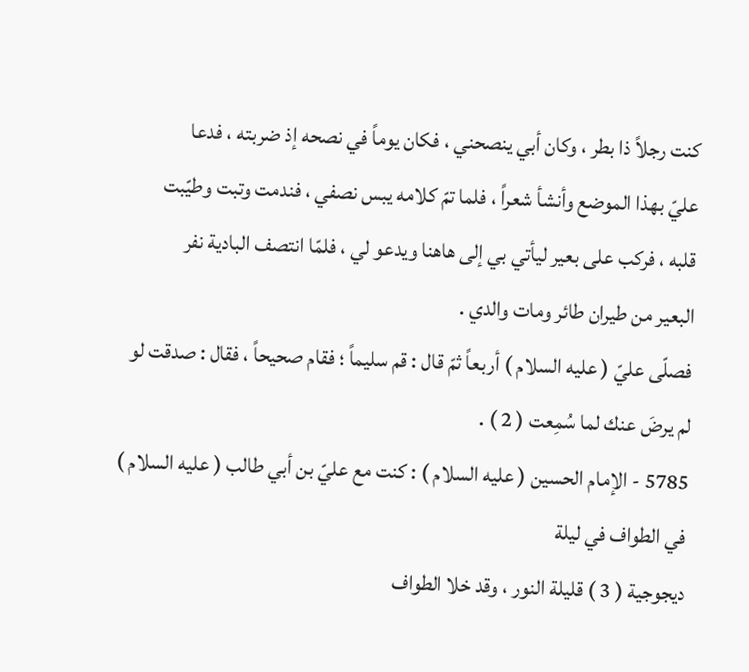كنت رجلاً ذا بطر ، وكان أبي ينصحني ، فكان يوماً في نصحه إذ ضربته ، فدعا
عليّ بهذا الموضع وأنشأ شعراً ، فلما تمّ كلامه يبس نصفي ، فندمت وتبت وطيّبت
قلبه ، فركب على بعير ليأتي بي إلى هاهنا ويدعو لي ، فلمّا انتصف البادية نفر
البعير من طيران طائر ومات والدي .
فصلّى عليّ ( عليه السلام ) أربعاً ثمّ قال : قم سليماً ؛ فقام صحيحاً ، فقال : صدقت لو
لم يرضَ عنك لما سُمِعت ( 2 ) .
5785 - الإمام الحسين ( عليه السلام ) : كنت مع عليّ بن أبي طالب ( عليه السلام ) في الطواف في ليلة
ديجوجية ( 3 ) قليلة النور ، وقد خلا الطواف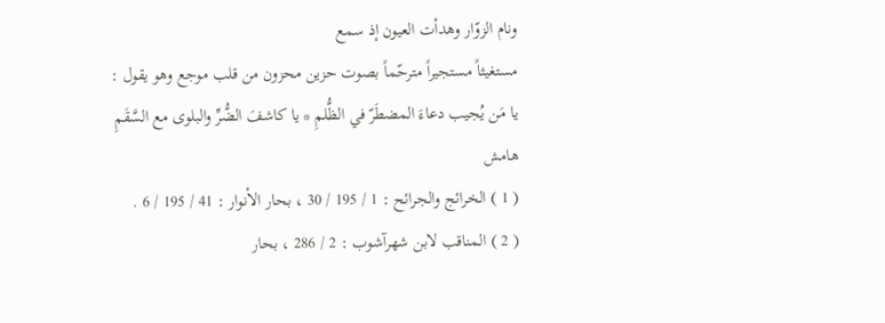ونام الزوّار وهدأت العيون إذ سمع
مستغيثاً مستجيراً مترحّماً بصوت حزين محزون من قلب موجع وهو يقول :
يا مَن يُجيب دعاءَ المضطَرّ في الظُّلمِ * يا كاشفَ الضُّرِّ والبلوى مع السَّقَمِ
هامش
( 1 ) الخرائج والجرائح : 1 / 195 / 30 ، بحار الأنوار : 41 / 195 / 6 .
( 2 ) المناقب لابن شهرآشوب : 2 / 286 ، بحار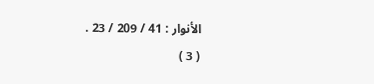الأنوار : 41 / 209 / 23 .
( 3 )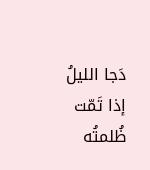دَجا الليلُ إذا تَمّت ظُلمتُه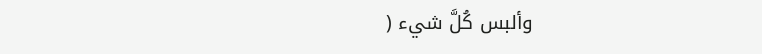وألبس كُلَّ شيء (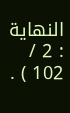النهاية : 2 / 102 ) .